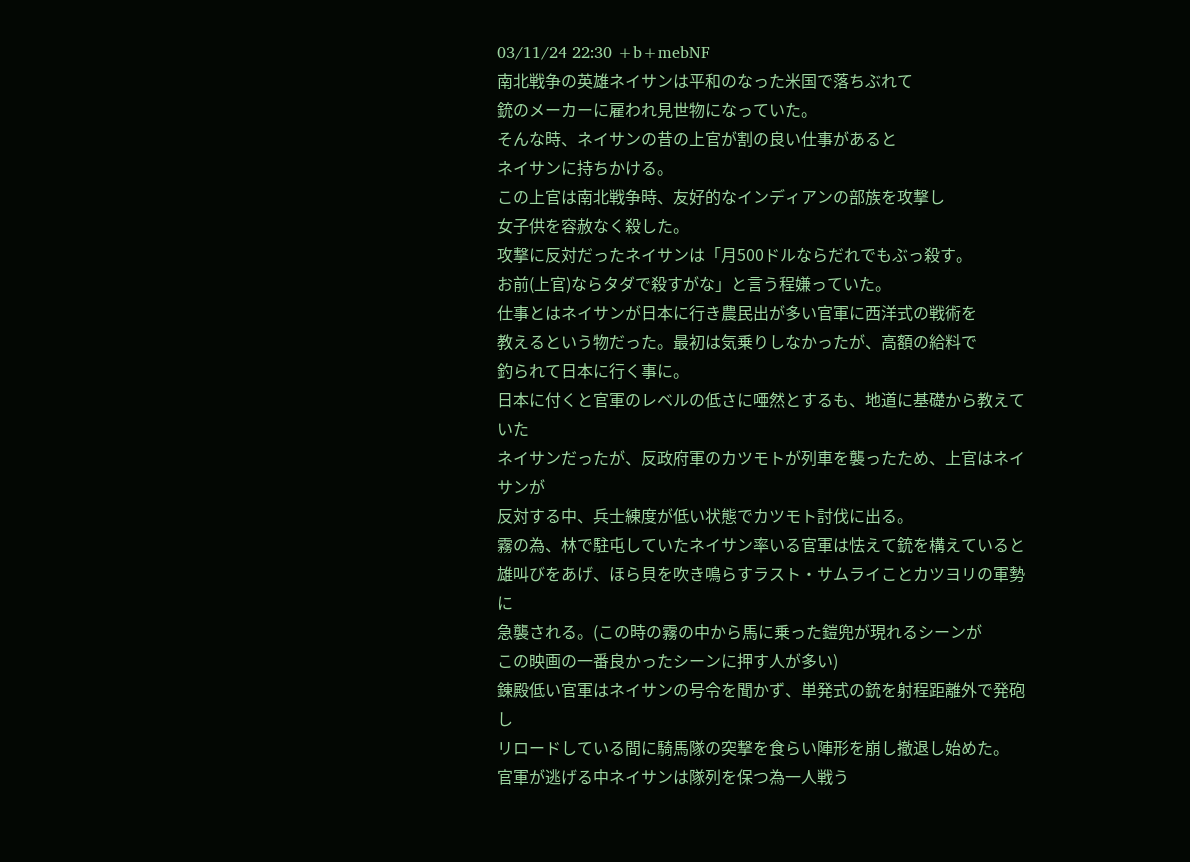03/11/24 22:30 +b+mebNF
南北戦争の英雄ネイサンは平和のなった米国で落ちぶれて
銃のメーカーに雇われ見世物になっていた。
そんな時、ネイサンの昔の上官が割の良い仕事があると
ネイサンに持ちかける。
この上官は南北戦争時、友好的なインディアンの部族を攻撃し
女子供を容赦なく殺した。
攻撃に反対だったネイサンは「月500ドルならだれでもぶっ殺す。
お前(上官)ならタダで殺すがな」と言う程嫌っていた。
仕事とはネイサンが日本に行き農民出が多い官軍に西洋式の戦術を
教えるという物だった。最初は気乗りしなかったが、高額の給料で
釣られて日本に行く事に。
日本に付くと官軍のレベルの低さに唖然とするも、地道に基礎から教えていた
ネイサンだったが、反政府軍のカツモトが列車を襲ったため、上官はネイサンが
反対する中、兵士練度が低い状態でカツモト討伐に出る。
霧の為、林で駐屯していたネイサン率いる官軍は怯えて銃を構えていると
雄叫びをあげ、ほら貝を吹き鳴らすラスト・サムライことカツヨリの軍勢に
急襲される。(この時の霧の中から馬に乗った鎧兜が現れるシーンが
この映画の一番良かったシーンに押す人が多い)
錬殿低い官軍はネイサンの号令を聞かず、単発式の銃を射程距離外で発砲し
リロードしている間に騎馬隊の突撃を食らい陣形を崩し撤退し始めた。
官軍が逃げる中ネイサンは隊列を保つ為一人戦う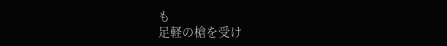も
足軽の槍を受け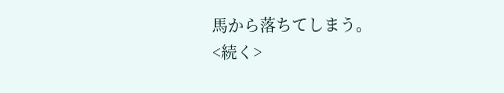馬から落ちてしまう。
<続く>